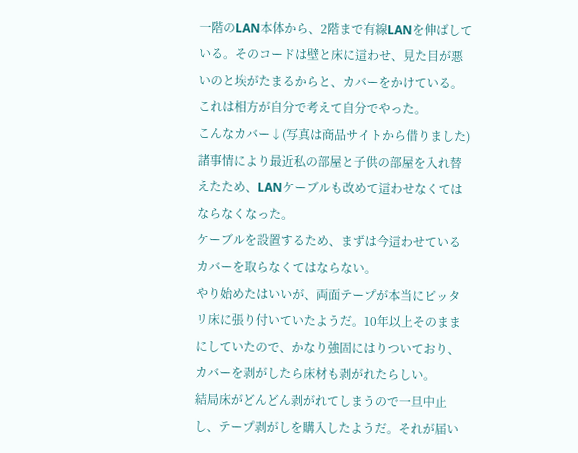一階のLAN本体から、2階まで有線LANを伸ばしている。そのコードは壁と床に這わせ、見た目が悪いのと埃がたまるからと、カバーをかけている。
これは相方が自分で考えて自分でやった。
こんなカバー↓(写真は商品サイトから借りました)
諸事情により最近私の部屋と子供の部屋を入れ替えたため、LANケーブルも改めて這わせなくてはならなくなった。
ケーブルを設置するため、まずは今這わせているカバーを取らなくてはならない。
やり始めたはいいが、両面テープが本当にピッタリ床に張り付いていたようだ。10年以上そのままにしていたので、かなり強固にはりついており、カバーを剥がしたら床材も剥がれたらしい。
結局床がどんどん剥がれてしまうので一旦中止し、テープ剥がしを購入したようだ。それが届い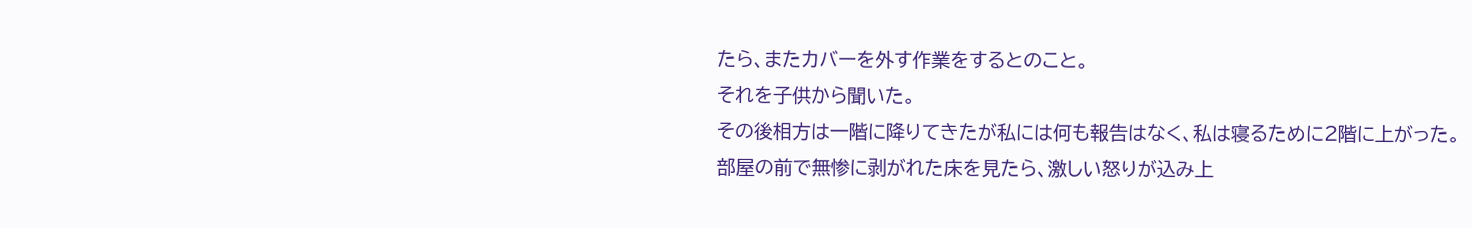たら、またカバーを外す作業をするとのこと。
それを子供から聞いた。
その後相方は一階に降りてきたが私には何も報告はなく、私は寝るために2階に上がった。
部屋の前で無惨に剥がれた床を見たら、激しい怒りが込み上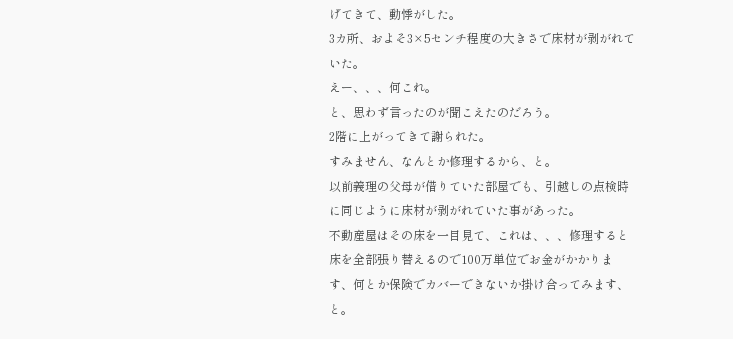げてきて、動悸がした。
3カ所、およそ3×5センチ程度の大きさで床材が剥がれていた。
えー、、、何これ。
と、思わず言ったのが聞こえたのだろう。
2階に上がってきて謝られた。
すみません、なんとか修理するから、と。
以前義理の父母が借りていた部屋でも、引越しの点検時に同じように床材が剥がれていた事があった。
不動産屋はその床を一目見て、これは、、、修理すると床を全部張り替えるので100万単位でお金がかかります、何とか保険でカバーできないか掛け合ってみます、と。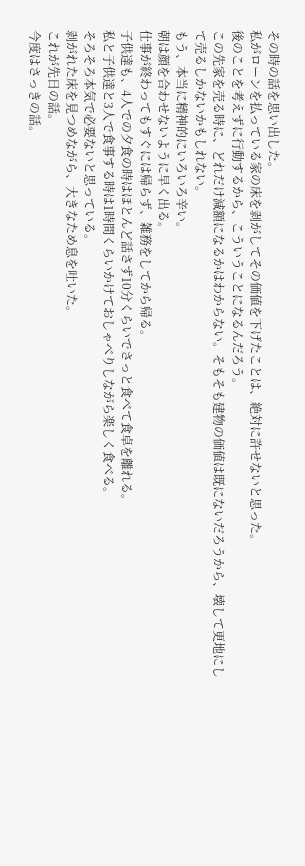その時の話を思い出した。
私がローンを払っている家の床を剥がしてその価値を下げたことは、絶対に許せないと思った。
後のことを考えずに行動するから、こういうことになるんだろう。
この先家を売る時に、どれだけ減額になるかはわからない。そもそも建物の価値は既にないだろうから、壊して更地にして売るしかないかもしれない。
もう、本当に精神的にいろいろ辛い。
朝は顔を合わせないように早く出る。
仕事が終わってもすぐには帰らず、雑務をしてから帰る。
子供達も、4人での夕食の時はほとんど話さず10分くらいでさっと食べて食卓を離れる。
私と子供達と3人で食事する時は1時間くらいかけておしゃべりしながら楽しく食べる。
そろそろ本気で必要ないと思っている。
剥がれた床を見つめながら、大きなため息を吐いた。
これが先日の話。
今度はさっきの話。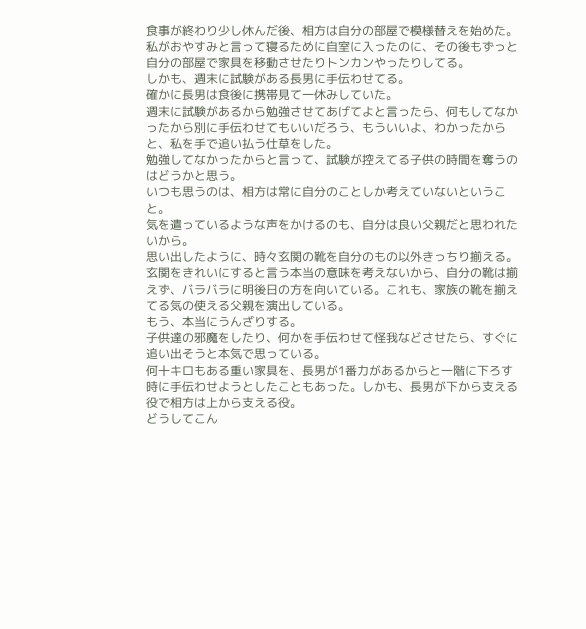食事が終わり少し休んだ後、相方は自分の部屋で模様替えを始めた。
私がおやすみと言って寝るために自室に入ったのに、その後もずっと自分の部屋で家具を移動させたりトンカンやったりしてる。
しかも、週末に試験がある長男に手伝わせてる。
確かに長男は食後に携帯見て一休みしていた。
週末に試験があるから勉強させてあげてよと言ったら、何もしてなかったから別に手伝わせてもいいだろう、もういいよ、わかったからと、私を手で追い払う仕草をした。
勉強してなかったからと言って、試験が控えてる子供の時間を奪うのはどうかと思う。
いつも思うのは、相方は常に自分のことしか考えていないということ。
気を遣っているような声をかけるのも、自分は良い父親だと思われたいから。
思い出したように、時々玄関の靴を自分のもの以外きっちり揃える。玄関をきれいにすると言う本当の意味を考えないから、自分の靴は揃えず、バラバラに明後日の方を向いている。これも、家族の靴を揃えてる気の使える父親を演出している。
もう、本当にうんざりする。
子供達の邪魔をしたり、何かを手伝わせて怪我などさせたら、すぐに追い出そうと本気で思っている。
何十キロもある重い家具を、長男が1番力があるからと一階に下ろす時に手伝わせようとしたこともあった。しかも、長男が下から支える役で相方は上から支える役。
どうしてこん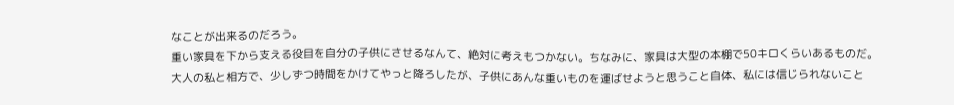なことが出来るのだろう。
重い家具を下から支える役目を自分の子供にさせるなんて、絶対に考えもつかない。ちなみに、家具は大型の本棚で50キロくらいあるものだ。
大人の私と相方で、少しずつ時間をかけてやっと降ろしたが、子供にあんな重いものを運ばせようと思うこと自体、私には信じられないこと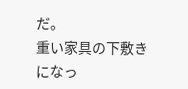だ。
重い家具の下敷きになっ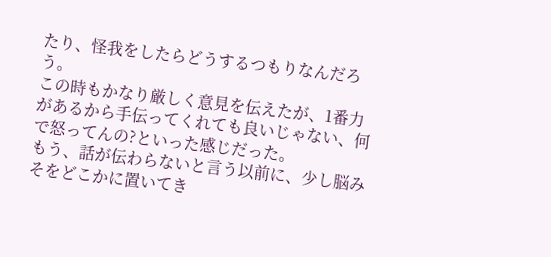たり、怪我をしたらどうするつもりなんだろう。
この時もかなり厳しく意見を伝えたが、1番力があるから手伝ってくれても良いじゃない、何で怒ってんの?といった感じだった。
もう、話が伝わらないと言う以前に、少し脳みそをどこかに置いてき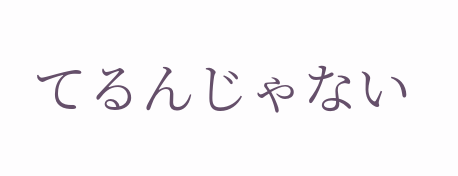てるんじゃない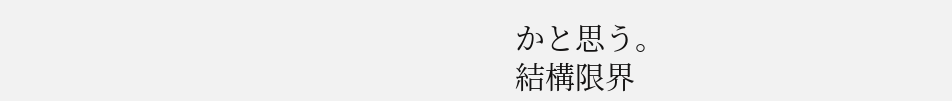かと思う。
結構限界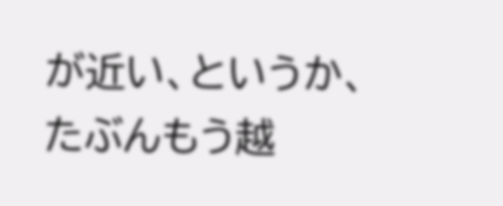が近い、というか、たぶんもう越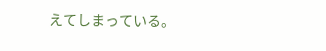えてしまっている。